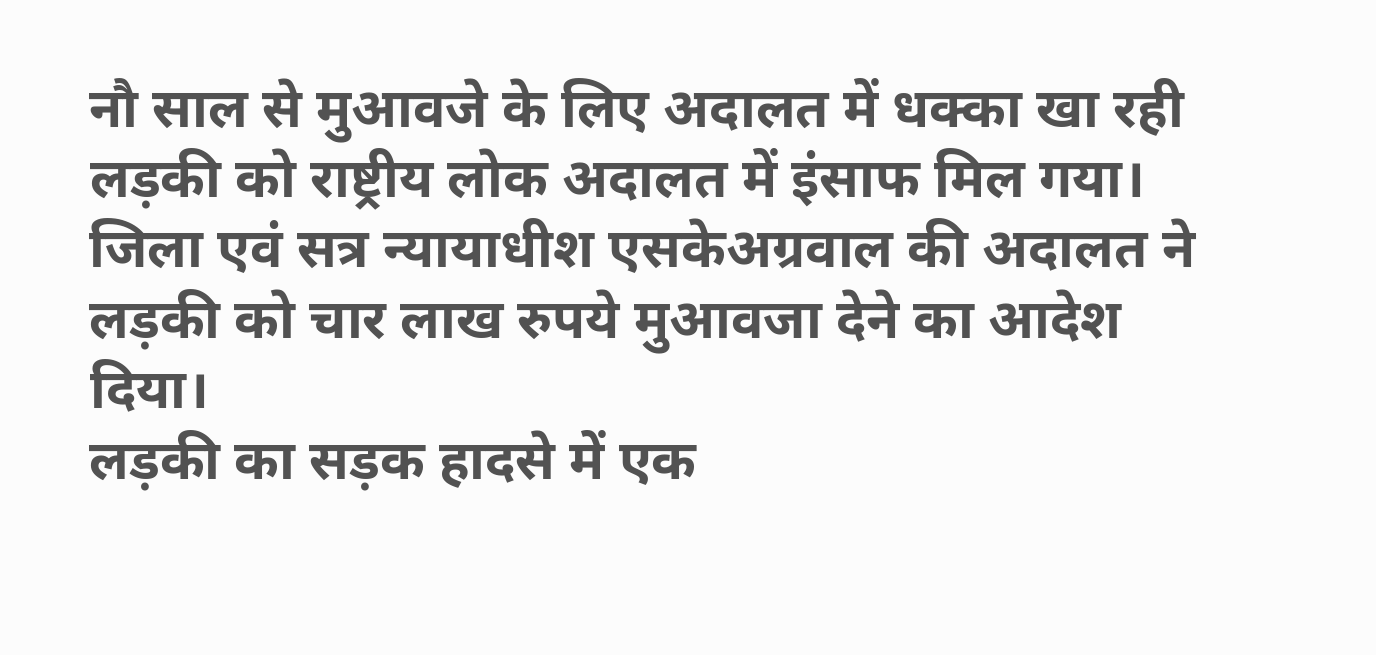नौ साल से मुआवजे के लिए अदालत में धक्का खा रही लड़की को राष्ट्रीय लोक अदालत में इंसाफ मिल गया। जिला एवं सत्र न्यायाधीश एसकेअग्रवाल की अदालत ने लड़की को चार लाख रुपये मुआवजा देने का आदेश दिया।
लड़की का सड़क हादसे में एक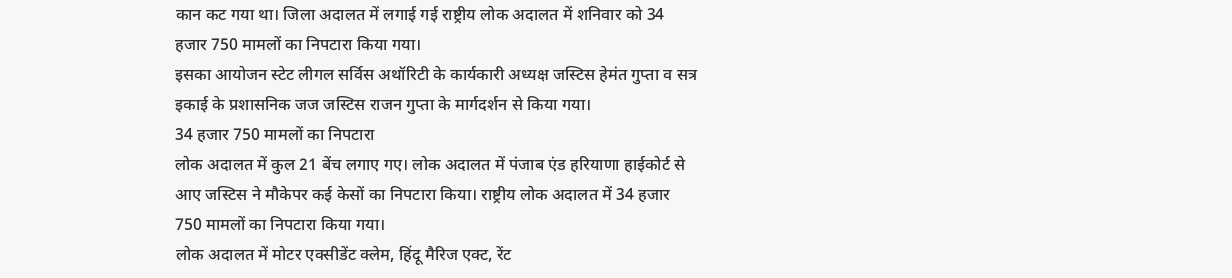कान कट गया था। जिला अदालत में लगाई गई राष्ट्रीय लोक अदालत में शनिवार को 34 हजार 750 मामलों का निपटारा किया गया।
इसका आयोजन स्टेट लीगल सर्विस अथॉरिटी के कार्यकारी अध्यक्ष जस्टिस हेमंत गुप्ता व सत्र इकाई के प्रशासनिक जज जस्टिस राजन गुप्ता के मार्गदर्शन से किया गया।
34 हजार 750 मामलों का निपटारा
लोक अदालत में कुल 21 बेंच लगाए गए। लोक अदालत में पंजाब एंड हरियाणा हाईकोर्ट से आए जस्टिस ने मौकेपर कई केसों का निपटारा किया। राष्ट्रीय लोक अदालत में 34 हजार 750 मामलों का निपटारा किया गया।
लोक अदालत में मोटर एक्सीडेंट क्लेम, हिंदू मैरिज एक्ट, रेंट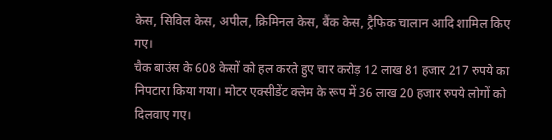केस, सिविल केस, अपील, क्रिमिनल केस, बैंक केस, ट्रैफिक चालान आदि शामिल किए गए।
चैक बाउंस के 608 केसों को हल करते हुए चार करोड़ 12 लाख 81 हजार 217 रुपये का निपटारा किया गया। मोटर एक्सीडेंट क्लेम के रूप में 36 लाख 20 हजार रुपये लोगों को दिलवाए गए।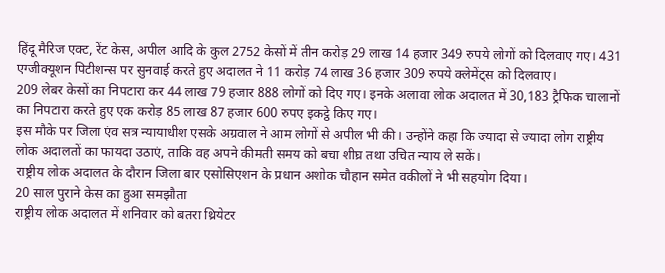हिंदू मैरिज एक्ट, रेंट केस, अपील आदि के कुल 2752 केसों में तीन करोड़ 29 लाख 14 हजार 349 रुपये लोगों को दिलवाए गए। 431 एग्जीक्यूशन पिटीशन्स पर सुनवाई करते हुए अदालत ने 11 करोड़ 74 लाख 36 हजार 309 रुपये क्लेमेंट्स को दिलवाए।
209 लेबर केसों का निपटारा कर 44 लाख 79 हजार 888 लोगों को दिए गए। इनके अलावा लोक अदालत में 30,183 ट्रैफिक चालानों का निपटारा करते हुए एक करोड़ 85 लाख 87 हजार 600 रुपए इकट्ठे किए गए।
इस मौके पर जिला एंव सत्र न्यायाधीश एसके अग्रवाल ने आम लोगों से अपील भी की। उन्होंने कहा कि ज्यादा से ज्यादा लोग राष्ट्रीय लोक अदालतों का फायदा उठाएं, ताकि वह अपने कीमती समय को बचा शीघ्र तथा उचित न्याय ले सकें।
राष्ट्रीय लोक अदालत के दौरान जिला बार एसोसिएशन के प्रधान अशोक चौहान समेत वकीलों ने भी सहयोग दिया।
20 साल पुराने केस का हुआ समझौता
राष्ट्रीय लोक अदालत में शनिवार को बतरा थ्रियेटर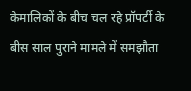केमालिकों के बीच चल रहे प्रॉपर्टी के बीस साल पुराने मामले में समझौता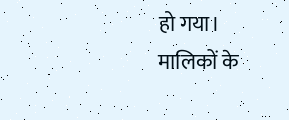हो गया।
मालिकों के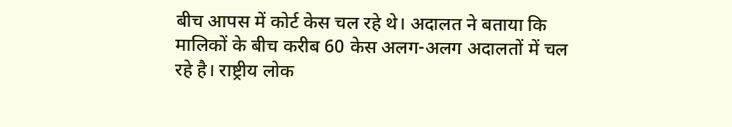बीच आपस में कोर्ट केस चल रहे थे। अदालत ने बताया कि मालिकों के बीच करीब 60 केस अलग-अलग अदालतों में चल रहे है। राष्ट्रीय लोक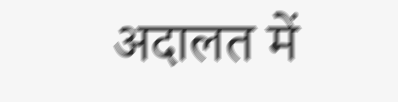अदालत में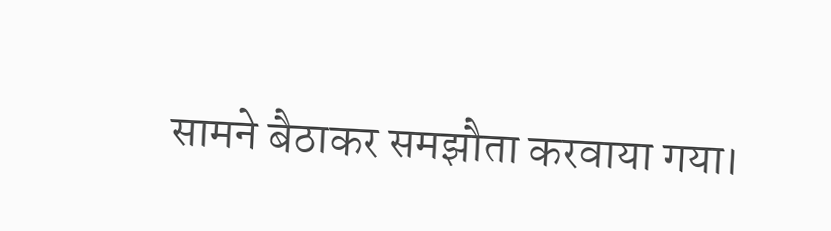सामने बैठाकर समझौता करवाया गया।